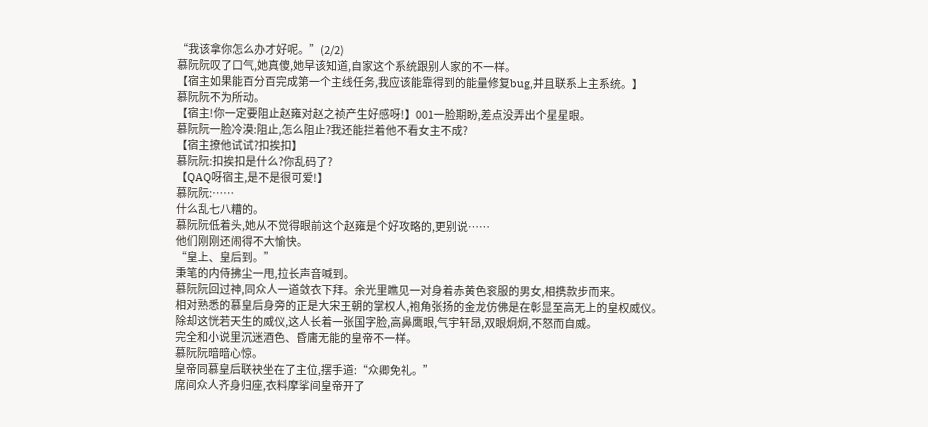“我该拿你怎么办才好呢。”(2/2)
慕阮阮叹了口气,她真傻,她早该知道,自家这个系统跟别人家的不一样。
【宿主如果能百分百完成第一个主线任务,我应该能靠得到的能量修复bug,并且联系上主系统。】
慕阮阮不为所动。
【宿主!你一定要阻止赵雍对赵之祯产生好感呀!】001一脸期盼,差点没弄出个星星眼。
慕阮阮一脸冷漠:阻止,怎么阻止?我还能拦着他不看女主不成?
【宿主撩他试试?扣挨扣】
慕阮阮:扣挨扣是什么?你乱码了?
【QAQ呀宿主,是不是很可爱!】
慕阮阮:……
什么乱七八糟的。
慕阮阮低着头,她从不觉得眼前这个赵雍是个好攻略的,更别说……
他们刚刚还闹得不大愉快。
“皇上、皇后到。”
秉笔的内侍拂尘一甩,拉长声音喊到。
慕阮阮回过神,同众人一道敛衣下拜。余光里瞧见一对身着赤黄色衮服的男女,相携款步而来。
相对熟悉的慕皇后身旁的正是大宋王朝的掌权人,袍角张扬的金龙仿佛是在彰显至高无上的皇权威仪。
除却这恍若天生的威仪,这人长着一张国字脸,高鼻鹰眼,气宇轩昂,双眼炯炯,不怒而自威。
完全和小说里沉迷酒色、昏庸无能的皇帝不一样。
慕阮阮暗暗心惊。
皇帝同慕皇后联袂坐在了主位,摆手道:“众卿免礼。”
席间众人齐身归座,衣料摩挲间皇帝开了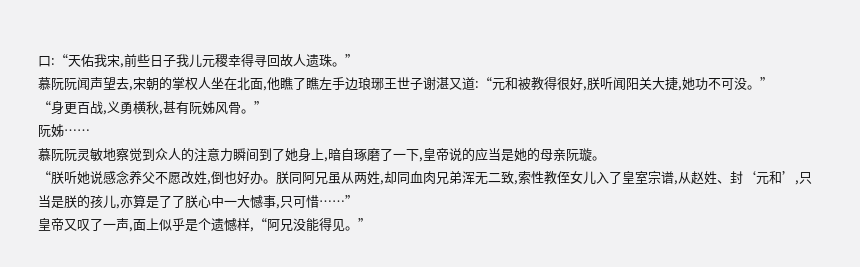口:“天佑我宋,前些日子我儿元稷幸得寻回故人遗珠。”
慕阮阮闻声望去,宋朝的掌权人坐在北面,他瞧了瞧左手边琅琊王世子谢湛又道:“元和被教得很好,朕听闻阳关大捷,她功不可没。”
“身更百战,义勇横秋,甚有阮姊风骨。”
阮姊……
慕阮阮灵敏地察觉到众人的注意力瞬间到了她身上,暗自琢磨了一下,皇帝说的应当是她的母亲阮璇。
“朕听她说感念养父不愿改姓,倒也好办。朕同阿兄虽从两姓,却同血肉兄弟浑无二致,索性教侄女儿入了皇室宗谱,从赵姓、封‘元和’,只当是朕的孩儿,亦算是了了朕心中一大憾事,只可惜……”
皇帝又叹了一声,面上似乎是个遗憾样,“阿兄没能得见。”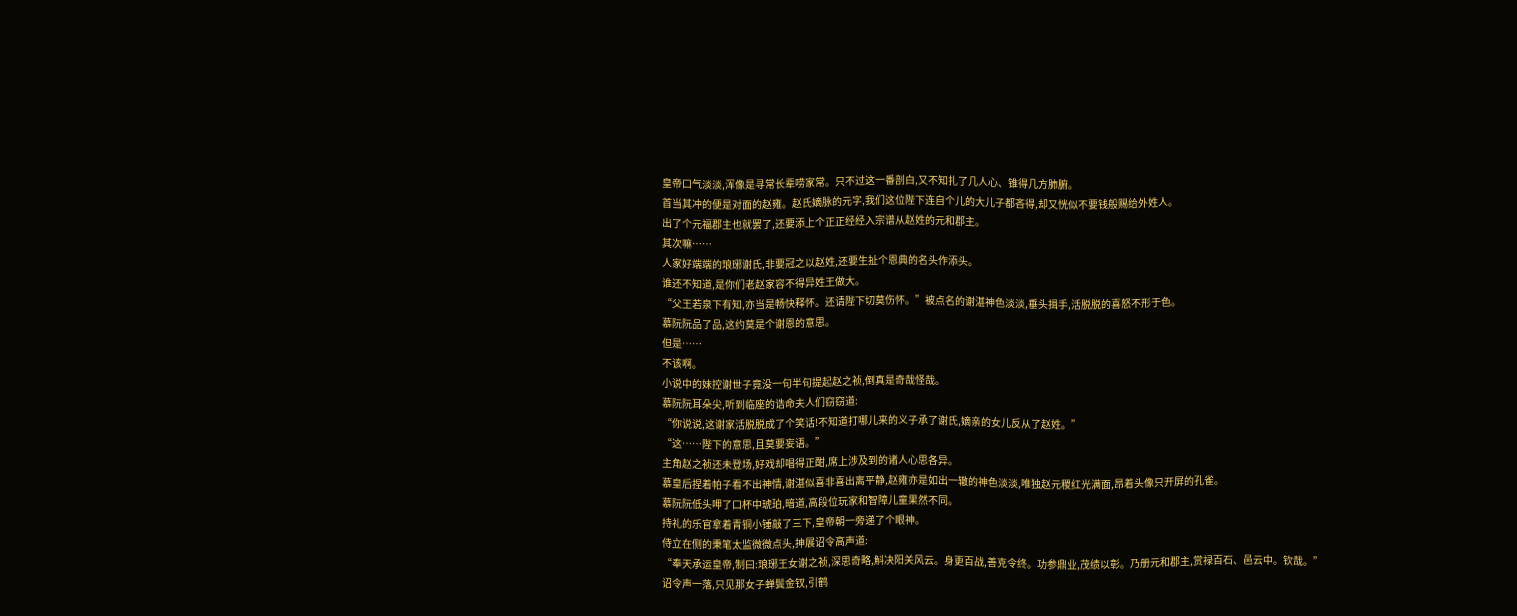皇帝口气淡淡,浑像是寻常长辈唠家常。只不过这一番剖白,又不知扎了几人心、锥得几方肺腑。
首当其冲的便是对面的赵雍。赵氏嫡脉的元字,我们这位陛下连自个儿的大儿子都吝得,却又恍似不要钱般赐给外姓人。
出了个元福郡主也就罢了,还要添上个正正经经入宗谱从赵姓的元和郡主。
其次嘛……
人家好端端的琅琊谢氏,非要冠之以赵姓,还要生扯个恩典的名头作添头。
谁还不知道,是你们老赵家容不得异姓王做大。
“父王若泉下有知,亦当是畅快释怀。还请陛下切莫伤怀。”被点名的谢湛神色淡淡,垂头揖手,活脱脱的喜怒不形于色。
慕阮阮品了品,这约莫是个谢恩的意思。
但是……
不该啊。
小说中的妹控谢世子竟没一句半句提起赵之祯,倒真是奇哉怪哉。
慕阮阮耳朵尖,听到临座的诰命夫人们窃窃道:
“你说说,这谢家活脱脱成了个笑话!不知道打哪儿来的义子承了谢氏,嫡亲的女儿反从了赵姓。”
“这……陛下的意思,且莫要妄语。”
主角赵之祯还未登场,好戏却唱得正酣,席上涉及到的诸人心思各异。
慕皇后捏着帕子看不出神情,谢湛似喜非喜出离平静,赵雍亦是如出一辙的神色淡淡,唯独赵元稷红光满面,昂着头像只开屏的孔雀。
慕阮阮低头呷了口杯中琥珀,暗道,高段位玩家和智障儿童果然不同。
持礼的乐官拿着青铜小锤敲了三下,皇帝朝一旁递了个眼神。
侍立在侧的秉笔太监微微点头,抻展诏令高声道:
“奉天承运皇帝,制曰:琅琊王女谢之祯,深思奇略,斛决阳关风云。身更百战,善克令终。功参鼎业,茂绩以彰。乃册元和郡主,赏禄百石、邑云中。钦哉。”
诏令声一落,只见那女子蝉鬓金钗,引鹤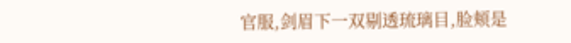官服,剑眉下一双剔透琉璃目,脸颊是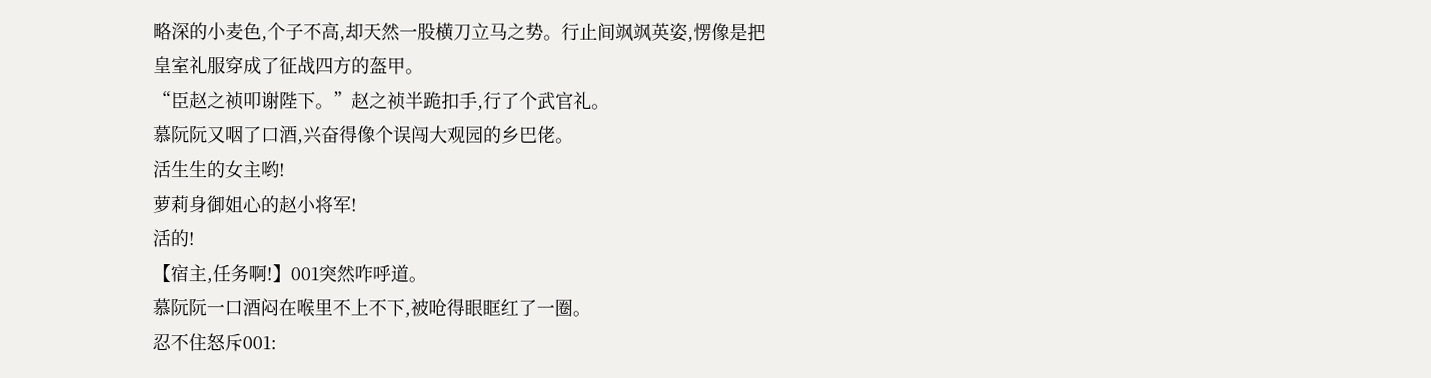略深的小麦色,个子不高,却天然一股横刀立马之势。行止间飒飒英姿,愣像是把皇室礼服穿成了征战四方的盔甲。
“臣赵之祯叩谢陛下。”赵之祯半跪扣手,行了个武官礼。
慕阮阮又咽了口酒,兴奋得像个误闯大观园的乡巴佬。
活生生的女主哟!
萝莉身御姐心的赵小将军!
活的!
【宿主,任务啊!】001突然咋呼道。
慕阮阮一口酒闷在喉里不上不下,被呛得眼眶红了一圈。
忍不住怒斥001: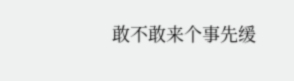敢不敢来个事先缓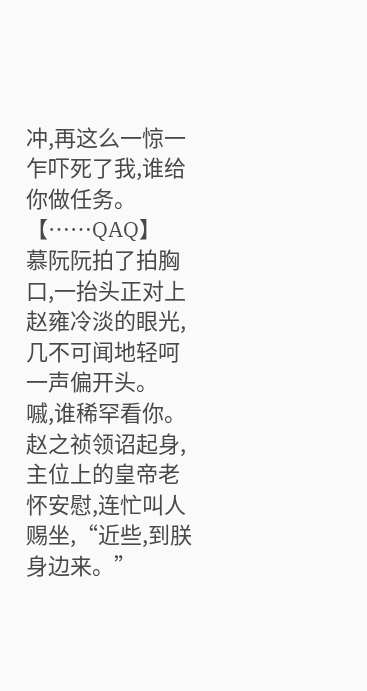冲,再这么一惊一乍吓死了我,谁给你做任务。
【……QAQ】
慕阮阮拍了拍胸口,一抬头正对上赵雍冷淡的眼光,几不可闻地轻呵一声偏开头。
嘁,谁稀罕看你。
赵之祯领诏起身,主位上的皇帝老怀安慰,连忙叫人赐坐,“近些,到朕身边来。”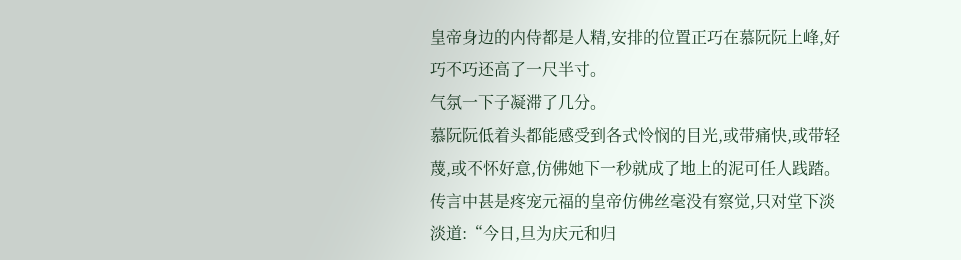皇帝身边的内侍都是人精,安排的位置正巧在慕阮阮上峰,好巧不巧还高了一尺半寸。
气氛一下子凝滞了几分。
慕阮阮低着头都能感受到各式怜悯的目光,或带痛快,或带轻蔑,或不怀好意,仿佛她下一秒就成了地上的泥可任人践踏。
传言中甚是疼宠元福的皇帝仿佛丝毫没有察觉,只对堂下淡淡道:“今日,旦为庆元和归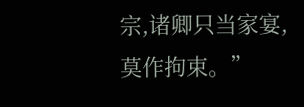宗,诸卿只当家宴,莫作拘束。”